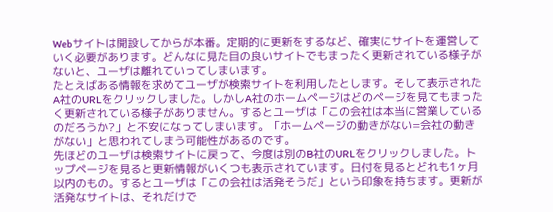Webサイトは開設してからが本番。定期的に更新をするなど、確実にサイトを運営していく必要があります。どんなに見た目の良いサイトでもまったく更新されている様子がないと、ユーザは離れていってしまいます。
たとえばある情報を求めてユーザが検索サイトを利用したとします。そして表示されたA社のURLをクリックしました。しかしA社のホームページはどのページを見てもまったく更新されている様子がありません。するとユーザは「この会社は本当に営業しているのだろうか?」と不安になってしまいます。「ホームページの動きがない=会社の動きがない」と思われてしまう可能性があるのです。
先ほどのユーザは検索サイトに戻って、今度は別のB社のURLをクリックしました。トップページを見ると更新情報がいくつも表示されています。日付を見るとどれも1ヶ月以内のもの。するとユーザは「この会社は活発そうだ」という印象を持ちます。更新が活発なサイトは、それだけで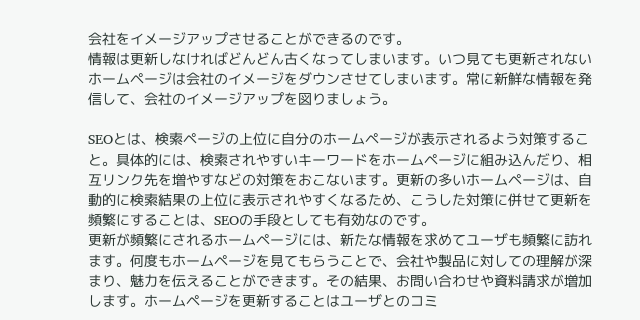会社をイメージアップさせることができるのです。
情報は更新しなければどんどん古くなってしまいます。いつ見ても更新されないホームページは会社のイメージをダウンさせてしまいます。常に新鮮な情報を発信して、会社のイメージアップを図りましょう。

SEOとは、検索ページの上位に自分のホームページが表示されるよう対策すること。具体的には、検索されやすいキーワードをホームページに組み込んだり、相互リンク先を増やすなどの対策をおこないます。更新の多いホームページは、自動的に検索結果の上位に表示されやすくなるため、こうした対策に併せて更新を頻繁にすることは、SEOの手段としても有効なのです。
更新が頻繁にされるホームページには、新たな情報を求めてユーザも頻繁に訪れます。何度もホームページを見てもらうことで、会社や製品に対しての理解が深まり、魅力を伝えることができます。その結果、お問い合わせや資料請求が増加します。ホームページを更新することはユーザとのコミ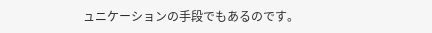ュニケーションの手段でもあるのです。